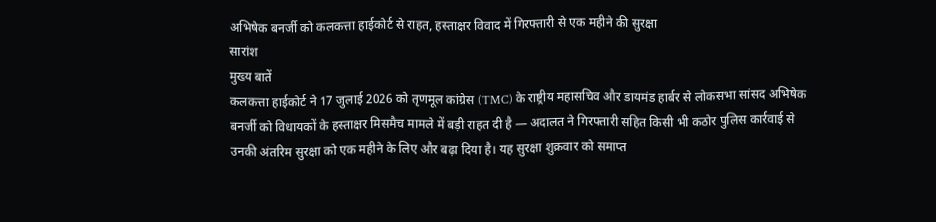अभिषेक बनर्जी को कलकत्ता हाईकोर्ट से राहत, हस्ताक्षर विवाद में गिरफ्तारी से एक महीने की सुरक्षा
सारांश
मुख्य बातें
कलकत्ता हाईकोर्ट ने 17 जुलाई 2026 को तृणमूल कांग्रेस (TMC) के राष्ट्रीय महासचिव और डायमंड हार्बर से लोकसभा सांसद अभिषेक बनर्जी को विधायकों के हस्ताक्षर मिसमैच मामले में बड़ी राहत दी है — अदालत ने गिरफ्तारी सहित किसी भी कठोर पुलिस कार्रवाई से उनकी अंतरिम सुरक्षा को एक महीने के लिए और बढ़ा दिया है। यह सुरक्षा शुक्रवार को समाप्त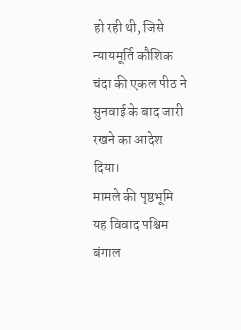हो रही थी, जिसे न्यायमूर्ति कौशिक चंदा की एकल पीठ ने सुनवाई के बाद जारी रखने का आदेश दिया।
मामले की पृष्ठभूमि
यह विवाद पश्चिम बंगाल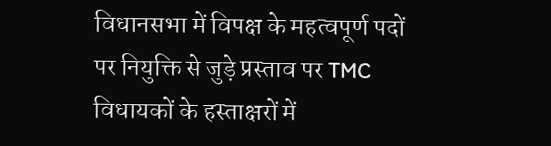विधानसभा में विपक्ष के महत्वपूर्ण पदों पर नियुक्ति से जुड़े प्रस्ताव पर TMC विधायकों के हस्ताक्षरों में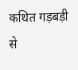कथित गड़बड़ी से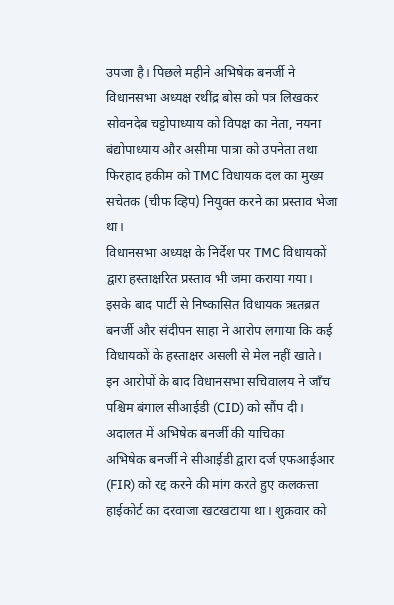उपजा है। पिछले महीने अभिषेक बनर्जी ने विधानसभा अध्यक्ष रथींद्र बोस को पत्र लिखकर सोवनदेब चट्टोपाध्याय को विपक्ष का नेता, नयना बंद्योपाध्याय और असीमा पात्रा को उपनेता तथा फिरहाद हकीम को TMC विधायक दल का मुख्य सचेतक (चीफ व्हिप) नियुक्त करने का प्रस्ताव भेजा था।
विधानसभा अध्यक्ष के निर्देश पर TMC विधायकों द्वारा हस्ताक्षरित प्रस्ताव भी जमा कराया गया। इसके बाद पार्टी से निष्कासित विधायक ऋतब्रत बनर्जी और संदीपन साहा ने आरोप लगाया कि कई विधायकों के हस्ताक्षर असली से मेल नहीं खाते। इन आरोपों के बाद विधानसभा सचिवालय ने जाँच पश्चिम बंगाल सीआईडी (CID) को सौंप दी।
अदालत में अभिषेक बनर्जी की याचिका
अभिषेक बनर्जी ने सीआईडी द्वारा दर्ज एफआईआर (FIR) को रद्द करने की मांग करते हुए कलकत्ता हाईकोर्ट का दरवाजा खटखटाया था। शुक्रवार को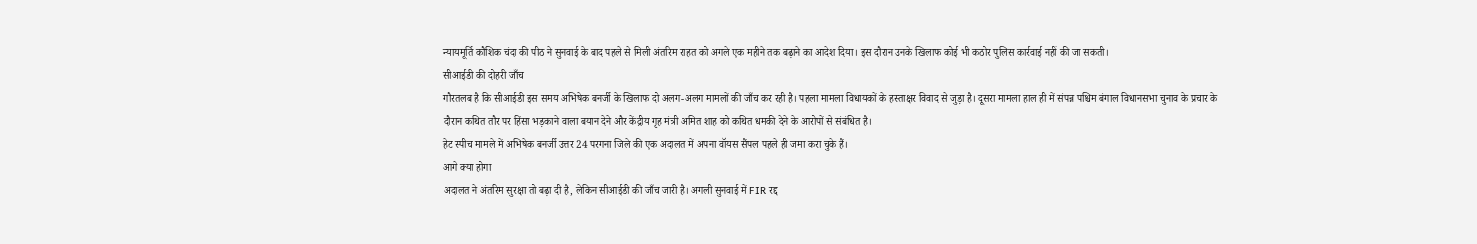न्यायमूर्ति कौशिक चंदा की पीठ ने सुनवाई के बाद पहले से मिली अंतरिम राहत को अगले एक महीने तक बढ़ाने का आदेश दिया। इस दौरान उनके खिलाफ कोई भी कठोर पुलिस कार्रवाई नहीं की जा सकती।
सीआईडी की दोहरी जाँच
गौरतलब है कि सीआईडी इस समय अभिषेक बनर्जी के खिलाफ दो अलग-अलग मामलों की जाँच कर रही है। पहला मामला विधायकों के हस्ताक्षर विवाद से जुड़ा है। दूसरा मामला हाल ही में संपन्न पश्चिम बंगाल विधानसभा चुनाव के प्रचार के दौरान कथित तौर पर हिंसा भड़काने वाला बयान देने और केंद्रीय गृह मंत्री अमित शाह को कथित धमकी देने के आरोपों से संबंधित है।
हेट स्पीच मामले में अभिषेक बनर्जी उत्तर 24 परगना जिले की एक अदालत में अपना वॉयस सैंपल पहले ही जमा करा चुके हैं।
आगे क्या होगा
अदालत ने अंतरिम सुरक्षा तो बढ़ा दी है, लेकिन सीआईडी की जाँच जारी है। अगली सुनवाई में FIR रद्द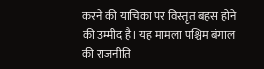करने की याचिका पर विस्तृत बहस होने की उम्मीद है। यह मामला पश्चिम बंगाल की राजनीति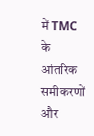में TMC के आंतरिक समीकरणों और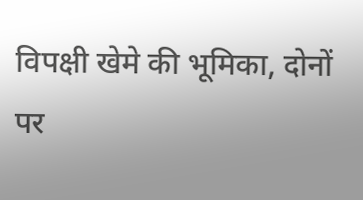विपक्षी खेमे की भूमिका, दोनों पर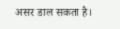असर डाल सकता है।